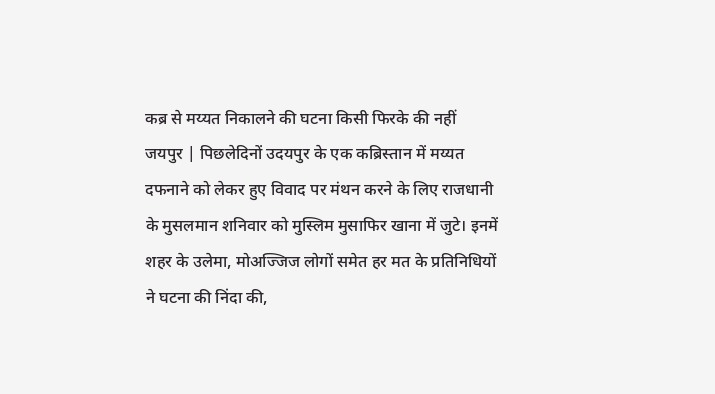कब्र से मय्यत निकालने की घटना किसी फिरके की नहीं
जयपुर | पिछलेदिनों उदयपुर के एक कब्रिस्तान में मय्यत दफनाने को लेकर हुए विवाद पर मंथन करने के लिए राजधानी के मुसलमान शनिवार को मुस्लिम मुसाफिर खाना में जुटे। इनमें शहर के उलेमा, मोअज्जिज लोगों समेत हर मत के प्रतिनिधियों ने घटना की निंदा की,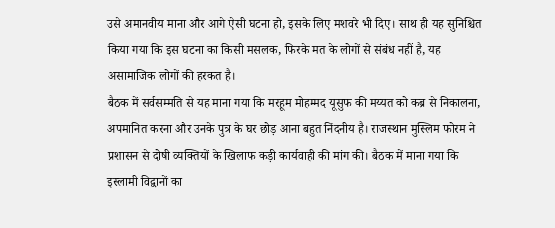उसे अमानवीय माना और आगे ऐसी घटना हो, इसके लिए मशवरे भी दिए। साथ ही यह सुनिश्चित किया गया कि इस घटना का किसी मसलक, फिरके मत के लोगों से संबंध नहीं है, यह असामाजिक लोगों की हरकत है।
बैठक में सर्वसम्मति से यह माना गया कि मरहूम मोहम्मद यूसुफ की मय्यत को कब्र से निकालना, अपमानित करना और उनके पुत्र के घर छोड़ आना बहुत निंदनीय है। राजस्थान मुस्लिम फोरम ने प्रशासन से दोषी व्यक्तियों के खिलाफ कड़ी कार्यवाही की मांग की। बैठक में माना गया कि इस्लामी विद्वानों का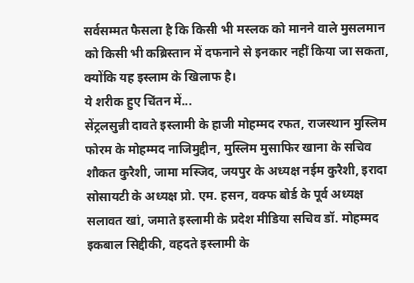सर्वसम्मत फैसला है कि किसी भी मस्लक को मानने वाले मुसलमान को किसी भी कब्रिस्तान में दफनाने से इनकार नहीं किया जा सकता, क्योंकि यह इस्लाम के खिलाफ है।
ये शरीक हुए चिंतन में...
सेंट्रलसुन्नी दावते इस्लामी के हाजी मोहम्मद रफत, राजस्थान मुस्लिम फोरम के मोहम्मद नाजिमुद्दीन, मुस्लिम मुसाफिर खाना के सचिव शौकत कुरैशी, जामा मस्जिद, जयपुर के अध्यक्ष नईम कुरैशी, इरादा सोसायटी के अध्यक्ष प्रो. एम. हसन, वक्फ बोर्ड के पूर्व अध्यक्ष सलावत खां, जमाते इस्लामी के प्रदेश मीडिया सचिव डॉ. मोहम्मद इकबाल सिद्दीकी, वहदते इस्लामी के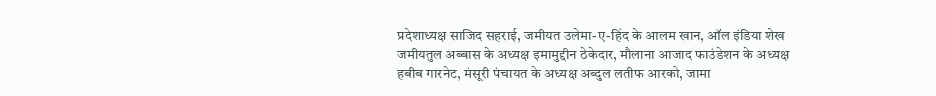प्रदेशाध्यक्ष साजिद सहराई, जमीयत उलेमा-ए-हिंद के आलम खान, ऑल इंडिया शेख जमीयतुल अब्बास के अध्यक्ष इमामुद्दीन ठेकेदार, मौलाना आजाद फाउंडेशन के अध्यक्ष हबीब गारनेट, मंसूरी पंचायत के अध्यक्ष अब्दुल लतीफ आरको, जामा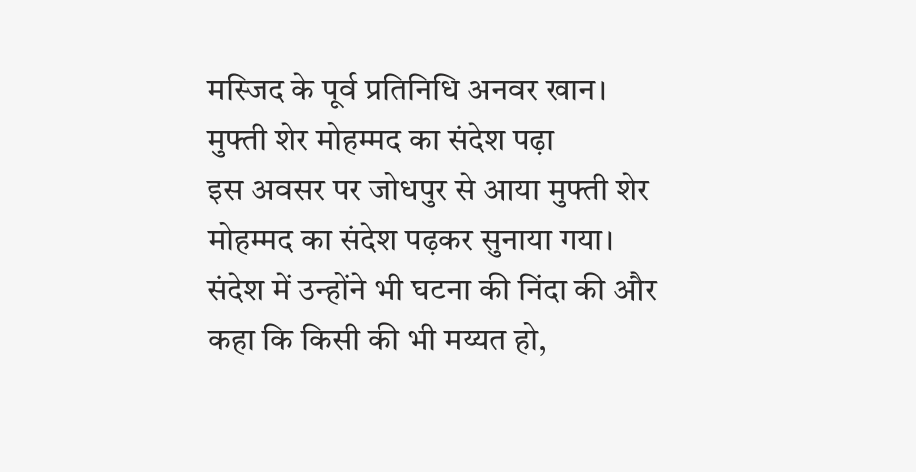मस्जिद के पूर्व प्रतिनिधि अनवर खान।
मुफ्ती शेर मोहम्मद का संदेश पढ़ा
इस अवसर पर जोधपुर से आया मुफ्ती शेर मोहम्मद का संदेश पढ़कर सुनाया गया। संदेश में उन्होंने भी घटना की निंदा की और कहा कि किसी की भी मय्यत हो,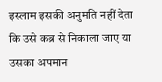इस्लाम इसकी अनुमति नहीं देता कि उसे कब्र से निकाला जाए या उसका अपमान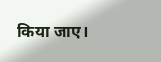किया जाए।